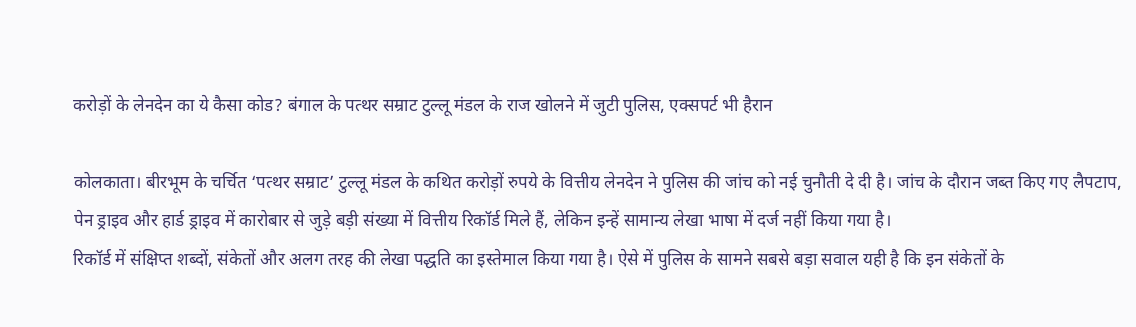करोड़ों के लेनदेन का ये कैसा कोड? बंगाल के पत्थर सम्राट टुल्लू मंडल के राज खोलने में जुटी पुलिस, एक्सपर्ट भी हैरान

कोलकाता। बीरभूम के चर्चित ‘पत्थर सम्राट’ टुल्लू मंडल के कथित करोड़ों रुपये के वित्तीय लेनदेन ने पुलिस की जांच को नई चुनौती दे दी है। जांच के दौरान जब्त किए गए लैपटाप, पेन ड्राइव और हार्ड ड्राइव में कारोबार से जुड़े बड़ी संख्या में वित्तीय रिकॉर्ड मिले हैं, लेकिन इन्हें सामान्य लेखा भाषा में दर्ज नहीं किया गया है।
रिकॉर्ड में संक्षिप्त शब्दों, संकेतों और अलग तरह की लेखा पद्धति का इस्तेमाल किया गया है। ऐसे में पुलिस के सामने सबसे बड़ा सवाल यही है कि इन संकेतों के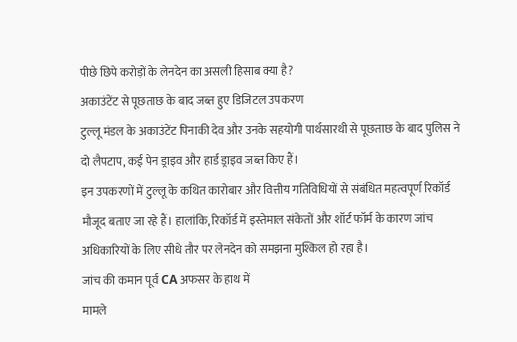पीछे छिपे करोड़ों के लेनदेन का असली हिसाब क्या है?
अकाउंटेंट से पूछताछ के बाद जब्त हुए डिजिटल उपकरण
टुल्लू मंडल के अकाउंटेंट पिनाकी देव और उनके सहयोगी पार्थसारथी से पूछताछ के बाद पुलिस ने दो लैपटाप, कई पेन ड्राइव और हार्ड ड्राइव जब्त किए हैं।
इन उपकरणों में टुल्लू के कथित कारोबार और वित्तीय गतिविधियों से संबंधित महत्वपूर्ण रिकॉर्ड मौजूद बताए जा रहे हैं। हालांकि, रिकॉर्ड में इस्तेमाल संकेतों और शॉर्ट फॉर्म के कारण जांच अधिकारियों के लिए सीधे तौर पर लेनदेन को समझना मुश्किल हो रहा है।
जांच की कमान पूर्व CA अफसर के हाथ में
मामले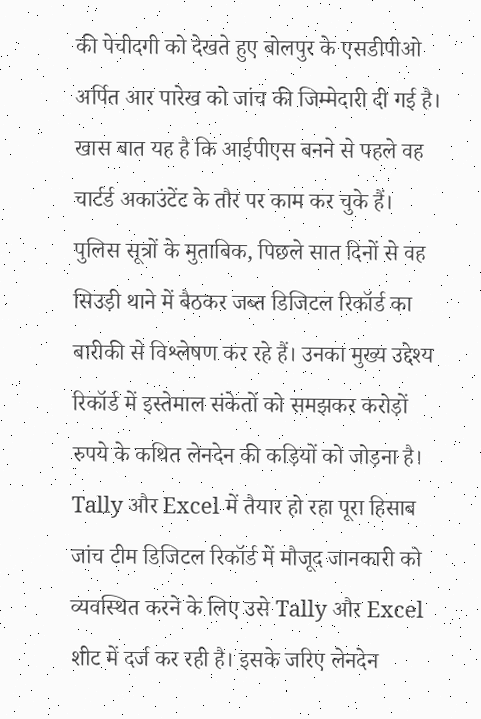की पेचीदगी को देखते हुए बोलपुर के एसडीपीओ अर्पित आर पारेख को जांच की जिम्मेदारी दी गई है। खास बात यह है कि आईपीएस बनने से पहले वह चार्टर्ड अकाउंटेंट के तौर पर काम कर चुके हैं।
पुलिस सूत्रों के मुताबिक, पिछले सात दिनों से वह सिउड़ी थाने में बैठकर जब्त डिजिटल रिकॉर्ड का बारीकी से विश्लेषण कर रहे हैं। उनका मुख्य उद्देश्य रिकॉर्ड में इस्तेमाल संकेतों को समझकर करोड़ों रुपये के कथित लेनदेन की कड़ियों को जोड़ना है।
Tally और Excel में तैयार हो रहा पूरा हिसाब
जांच टीम डिजिटल रिकॉर्ड में मौजूद जानकारी को व्यवस्थित करने के लिए उसे Tally और Excel शीट में दर्ज कर रही है। इसके जरिए लेनदेन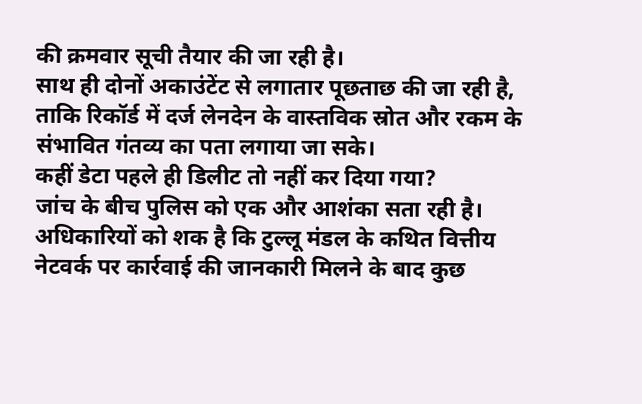की क्रमवार सूची तैयार की जा रही है।
साथ ही दोनों अकाउंटेंट से लगातार पूछताछ की जा रही है, ताकि रिकॉर्ड में दर्ज लेनदेन के वास्तविक स्रोत और रकम के संभावित गंतव्य का पता लगाया जा सके।
कहीं डेटा पहले ही डिलीट तो नहीं कर दिया गया?
जांच के बीच पुलिस को एक और आशंका सता रही है। अधिकारियों को शक है कि टुल्लू मंडल के कथित वित्तीय नेटवर्क पर कार्रवाई की जानकारी मिलने के बाद कुछ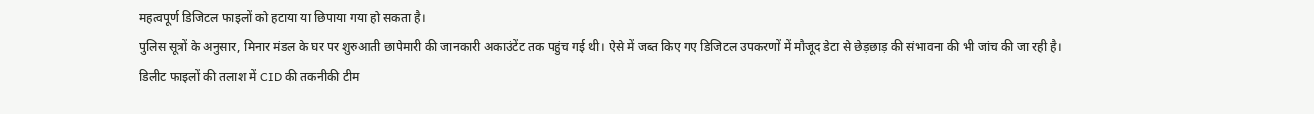महत्वपूर्ण डिजिटल फाइलों को हटाया या छिपाया गया हो सकता है।
पुलिस सूत्रों के अनुसार, मिनार मंडल के घर पर शुरुआती छापेमारी की जानकारी अकाउंटेंट तक पहुंच गई थी। ऐसे में जब्त किए गए डिजिटल उपकरणों में मौजूद डेटा से छेड़छाड़ की संभावना की भी जांच की जा रही है।
डिलीट फाइलों की तलाश में CID की तकनीकी टीम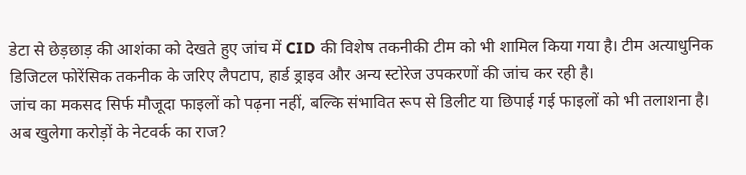डेटा से छेड़छाड़ की आशंका को देखते हुए जांच में CID की विशेष तकनीकी टीम को भी शामिल किया गया है। टीम अत्याधुनिक डिजिटल फोरेंसिक तकनीक के जरिए लैपटाप, हार्ड ड्राइव और अन्य स्टोरेज उपकरणों की जांच कर रही है।
जांच का मकसद सिर्फ मौजूदा फाइलों को पढ़ना नहीं, बल्कि संभावित रूप से डिलीट या छिपाई गई फाइलों को भी तलाशना है।
अब खुलेगा करोड़ों के नेटवर्क का राज?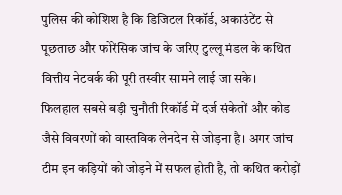पुलिस की कोशिश है कि डिजिटल रिकॉर्ड, अकाउंटेंट से पूछताछ और फोरेंसिक जांच के जरिए टुल्लू मंडल के कथित वित्तीय नेटवर्क की पूरी तस्वीर सामने लाई जा सके।
फिलहाल सबसे बड़ी चुनौती रिकॉर्ड में दर्ज संकेतों और कोड जैसे विवरणों को वास्तविक लेनदेन से जोड़ना है। अगर जांच टीम इन कड़ियों को जोड़ने में सफल होती है, तो कथित करोड़ों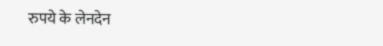रुपये के लेनदेन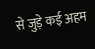से जुड़े कई अहम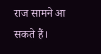राज सामने आ सकते हैं।